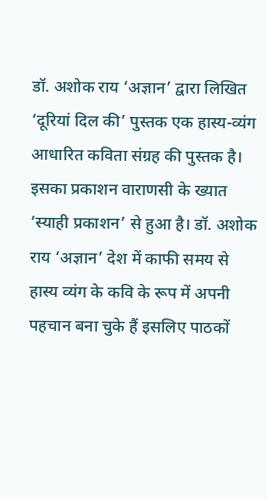डॉ. अशोक राय ‘अज्ञान’ द्वारा लिखित ‘दूरियां दिल की’ पुस्तक एक हास्य-व्यंग आधारित कविता संग्रह की पुस्तक है। इसका प्रकाशन वाराणसी के ख्यात ‘स्याही प्रकाशन’ से हुआ है। डॉ. अशोक राय ‘अज्ञान’ देश में काफी समय से हास्य व्यंग के कवि के रूप में अपनी पहचान बना चुके हैं इसलिए पाठकों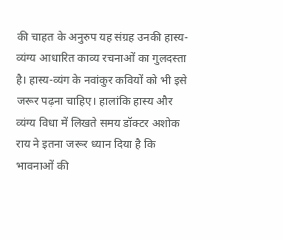की चाहत के अनुरुप यह संग्रह उनकी हास्य-व्यंग्य आधारित काव्य रचनाओं का गुलदस्ता है। हास्य-व्यंग के नवांकुर कवियों को भी इसे जरूर पढ़ना चाहिए। हालांकि हास्य और व्यंग्य विधा में लिखते समय डॉक्टर अशोक राय ने इतना जरूर ध्यान दिया है कि भावनाओं की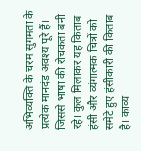अभिव्यक्ति के चरम सुगमता के प्रत्येक मानदंड अवश्य पूरे हैं। जिससे भाषा की रोचकता बनी रहे। कुल मिलाकर यह किताब हंसी और व्यंगात्मक चित्रों को समेटे हुए हंसीकारी की किताब है। काव्य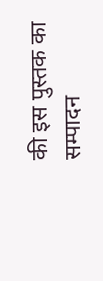की इस पुस्तक का सम्पादन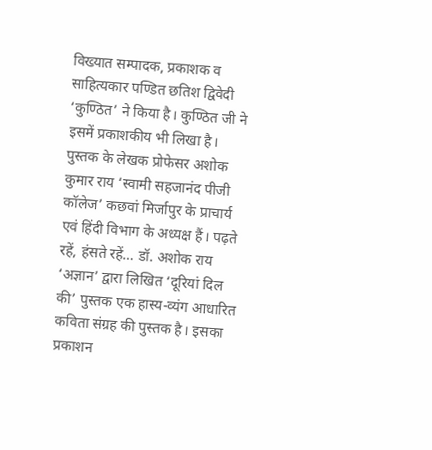विख्यात सम्पादक, प्रकाशक व साहित्यकार पण्डित छतिश द्विवेदी ‘कुण्ठित’ ने किया है। कुण्ठित जी ने इसमें प्रकाशकीय भी लिखा है। पुस्तक के लेखक प्रोफेसर अशोक कुमार राय ‘स्वामी सहजानंद पीजी कॉलेज’ कछवां मिर्जापुर के प्राचार्य एवं हिंदी विभाग के अध्यक्ष हैं। पढ़ते रहें, हंसते रहें… डॉ. अशोक राय ‘अज्ञान’ द्वारा लिखित ‘दूरियां दिल की’ पुस्तक एक हास्य-व्यंग आधारित कविता संग्रह की पुस्तक है। इसका प्रकाशन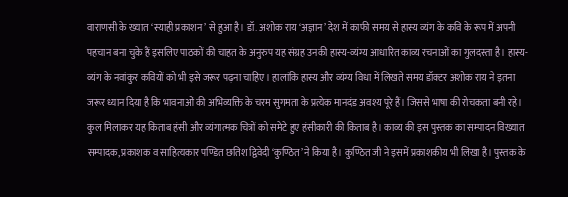वाराणसी के ख्यात ‘स्याही प्रकाशन’ से हुआ है। डॉ. अशोक राय ‘अज्ञान’ देश में काफी समय से हास्य व्यंग के कवि के रूप में अपनी पहचान बना चुके हैं इसलिए पाठकों की चाहत के अनुरुप यह संग्रह उनकी हास्य-व्यंग्य आधारित काव्य रचनाओं का गुलदस्ता है। हास्य-व्यंग के नवांकुर कवियों को भी इसे जरूर पढ़ना चाहिए। हालांकि हास्य और व्यंग्य विधा में लिखते समय डॉक्टर अशोक राय ने इतना जरूर ध्यान दिया है कि भावनाओं की अभिव्यक्ति के चरम सुगमता के प्रत्येक मानदंड अवश्य पूरे हैं। जिससे भाषा की रोचकता बनी रहे। कुल मिलाकर यह किताब हंसी और व्यंगात्मक चित्रों को समेटे हुए हंसीकारी की किताब है। काव्य की इस पुस्तक का सम्पादन विख्यात सम्पादक, प्रकाशक व साहित्यकार पण्डित छतिश द्विवेदी ‘कुण्ठित’ ने किया है। कुण्ठित जी ने इसमें प्रकाशकीय भी लिखा है। पुस्तक के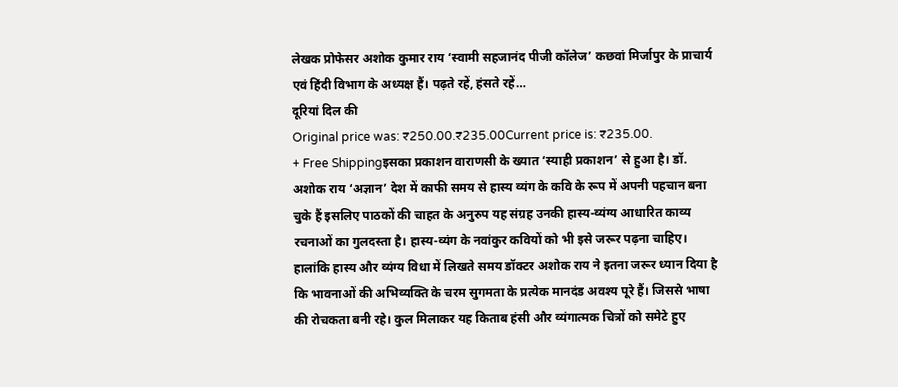लेखक प्रोफेसर अशोक कुमार राय ‘स्वामी सहजानंद पीजी कॉलेज’ कछवां मिर्जापुर के प्राचार्य एवं हिंदी विभाग के अध्यक्ष हैं। पढ़ते रहें, हंसते रहें…
दूरियां दिल की
Original price was: ₹250.00.₹235.00Current price is: ₹235.00.
+ Free Shippingइसका प्रकाशन वाराणसी के ख्यात ‘स्याही प्रकाशन’ से हुआ है। डॉ. अशोक राय ‘अज्ञान’ देश में काफी समय से हास्य व्यंग के कवि के रूप में अपनी पहचान बना चुके हैं इसलिए पाठकों की चाहत के अनुरुप यह संग्रह उनकी हास्य-व्यंग्य आधारित काव्य रचनाओं का गुलदस्ता है। हास्य-व्यंग के नवांकुर कवियों को भी इसे जरूर पढ़ना चाहिए। हालांकि हास्य और व्यंग्य विधा में लिखते समय डॉक्टर अशोक राय ने इतना जरूर ध्यान दिया है कि भावनाओं की अभिव्यक्ति के चरम सुगमता के प्रत्येक मानदंड अवश्य पूरे हैं। जिससे भाषा की रोचकता बनी रहे। कुल मिलाकर यह किताब हंसी और व्यंगात्मक चित्रों को समेटे हुए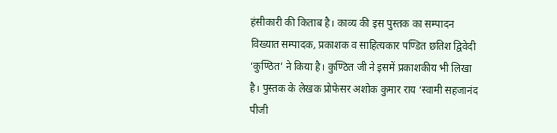हंसीकारी की किताब है। काव्य की इस पुस्तक का सम्पादन विख्यात सम्पादक, प्रकाशक व साहित्यकार पण्डित छतिश द्विवेदी ‘कुण्ठित’ ने किया है। कुण्ठित जी ने इसमें प्रकाशकीय भी लिखा है। पुस्तक के लेखक प्रोफेसर अशोक कुमार राय ‘स्वामी सहजानंद पीजी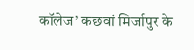कॉलेज’ कछवां मिर्जापुर के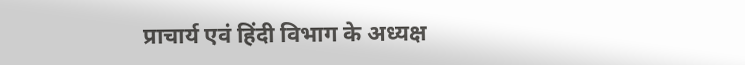प्राचार्य एवं हिंदी विभाग के अध्यक्ष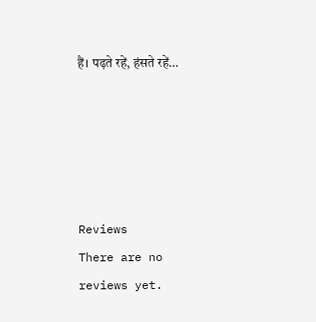हैं। पढ़ते रहें, हंसते रहें…





Reviews
There are no reviews yet.